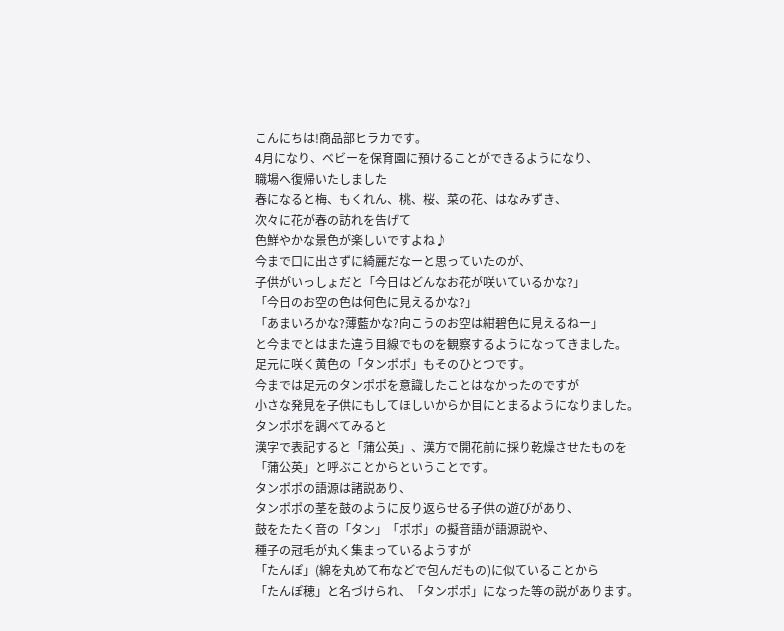こんにちは!商品部ヒラカです。
4月になり、ベビーを保育園に預けることができるようになり、
職場へ復帰いたしました
春になると梅、もくれん、桃、桜、菜の花、はなみずき、
次々に花が春の訪れを告げて
色鮮やかな景色が楽しいですよね♪
今まで口に出さずに綺麗だなーと思っていたのが、
子供がいっしょだと「今日はどんなお花が咲いているかな?」
「今日のお空の色は何色に見えるかな?」
「あまいろかな?薄藍かな?向こうのお空は紺碧色に見えるねー」
と今までとはまた違う目線でものを観察するようになってきました。
足元に咲く黄色の「タンポポ」もそのひとつです。
今までは足元のタンポポを意識したことはなかったのですが
小さな発見を子供にもしてほしいからか目にとまるようになりました。
タンポポを調べてみると
漢字で表記すると「蒲公英」、漢方で開花前に採り乾燥させたものを
「蒲公英」と呼ぶことからということです。
タンポポの語源は諸説あり、
タンポポの茎を鼓のように反り返らせる子供の遊びがあり、
鼓をたたく音の「タン」「ポポ」の擬音語が語源説や、
種子の冠毛が丸く集まっているようすが
「たんぽ」(綿を丸めて布などで包んだもの)に似ていることから
「たんぽ穂」と名づけられ、「タンポポ」になった等の説があります。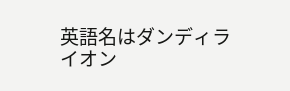英語名はダンディライオン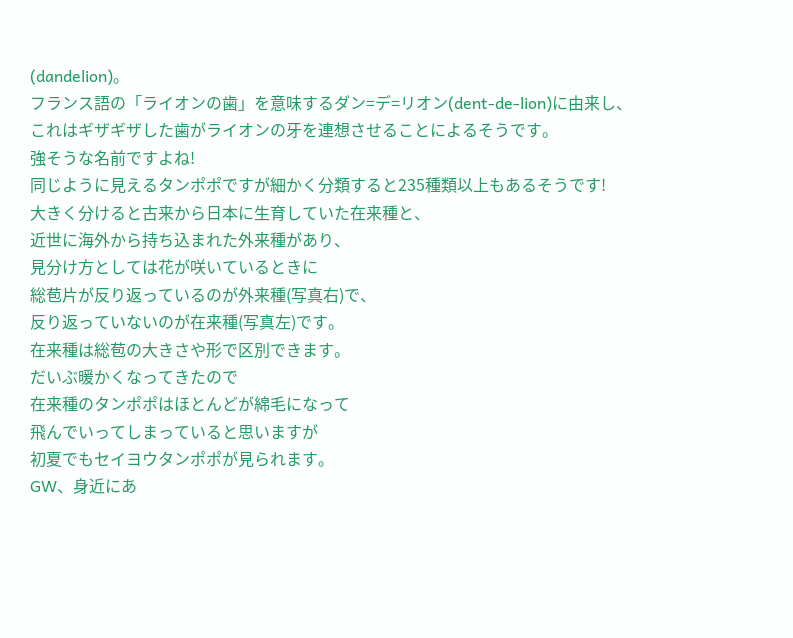(dandelion)。
フランス語の「ライオンの歯」を意味するダン=デ=リオン(dent-de-lion)に由来し、
これはギザギザした歯がライオンの牙を連想させることによるそうです。
強そうな名前ですよね!
同じように見えるタンポポですが細かく分類すると235種類以上もあるそうです!
大きく分けると古来から日本に生育していた在来種と、
近世に海外から持ち込まれた外来種があり、
見分け方としては花が咲いているときに
総苞片が反り返っているのが外来種(写真右)で、
反り返っていないのが在来種(写真左)です。
在来種は総苞の大きさや形で区別できます。
だいぶ暖かくなってきたので
在来種のタンポポはほとんどが綿毛になって
飛んでいってしまっていると思いますが
初夏でもセイヨウタンポポが見られます。
GW、身近にあ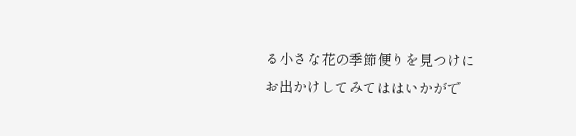る小さな花の季節便りを見つけに
お出かけしてみてははいかがで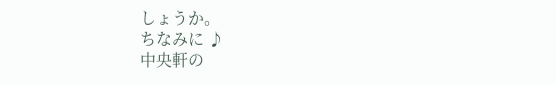しょうか。
ちなみに ♪
中央軒の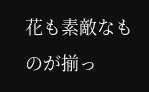花も素敵なものが揃っ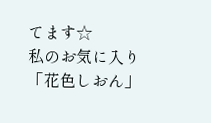てます☆
私のお気に入り
「花色しおん」